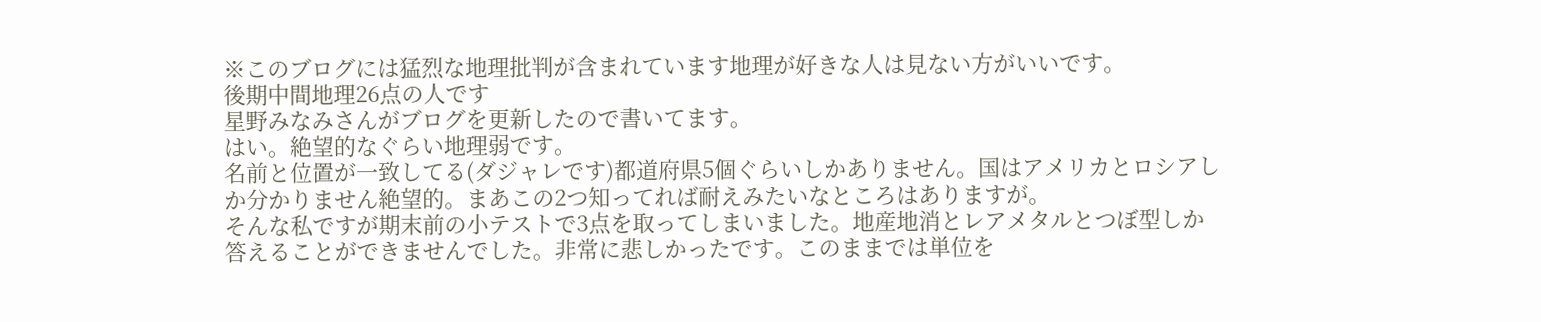※このブログには猛烈な地理批判が含まれています地理が好きな人は見ない方がいいです。
後期中間地理26点の人です
星野みなみさんがブログを更新したので書いてます。
はい。絶望的なぐらい地理弱です。
名前と位置が一致してる(ダジャレです)都道府県5個ぐらいしかありません。国はアメリカとロシアしか分かりません絶望的。まあこの2つ知ってれば耐えみたいなところはありますが。
そんな私ですが期末前の小テストで3点を取ってしまいました。地産地消とレアメタルとつぼ型しか答えることができませんでした。非常に悲しかったです。このままでは単位を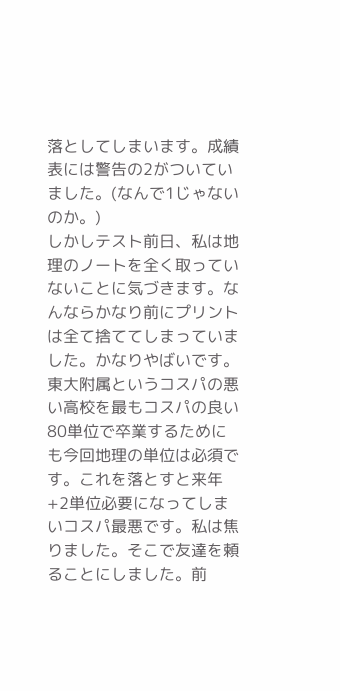落としてしまいます。成績表には警告の2がついていました。(なんで1じゃないのか。)
しかしテスト前日、私は地理のノートを全く取っていないことに気づきます。なんならかなり前にプリントは全て捨ててしまっていました。かなりやばいです。東大附属というコスパの悪い高校を最もコスパの良い80単位で卒業するためにも今回地理の単位は必須です。これを落とすと来年+2単位必要になってしまいコスパ最悪です。私は焦りました。そこで友達を頼ることにしました。前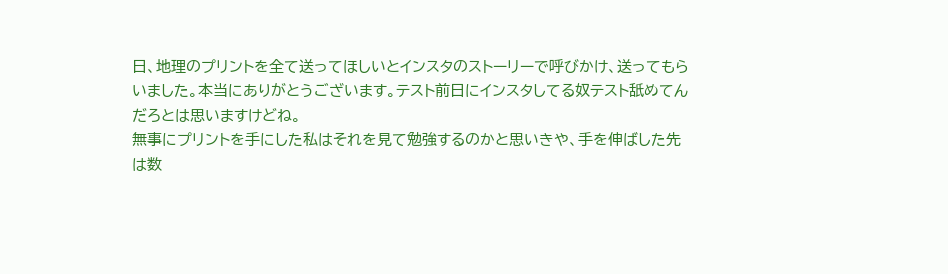日、地理のプリントを全て送ってほしいとインスタのストーリーで呼びかけ、送ってもらいました。本当にありがとうございます。テスト前日にインスタしてる奴テスト舐めてんだろとは思いますけどね。
無事にプリントを手にした私はそれを見て勉強するのかと思いきや、手を伸ばした先は数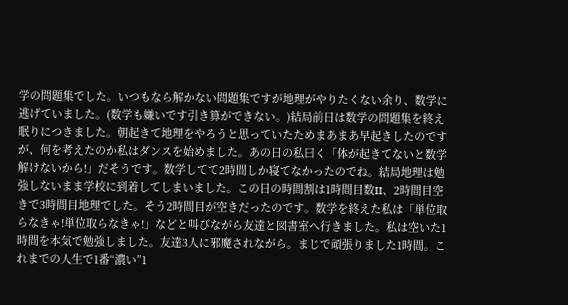学の問題集でした。いつもなら解かない問題集ですが地理がやりたくない余り、数学に逃げていました。(数学も嫌いです引き算ができない。)結局前日は数学の問題集を終え眠りにつきました。朝起きて地理をやろうと思っていたためまあまあ早起きしたのですが、何を考えたのか私はダンスを始めました。あの日の私曰く「体が起きてないと数学解けないから!」だそうです。数学してて2時間しか寝てなかったのでね。結局地理は勉強しないまま学校に到着してしまいました。この日の時間割は1時間目数II、2時間目空きで3時間目地理でした。そう2時間目が空きだったのです。数学を終えた私は「単位取らなきゃ!単位取らなきゃ!」などと叫びながら友達と図書室へ行きました。私は空いた1時間を本気で勉強しました。友達3人に邪魔されながら。まじで頑張りました1時間。これまでの人生で1番“濃い”1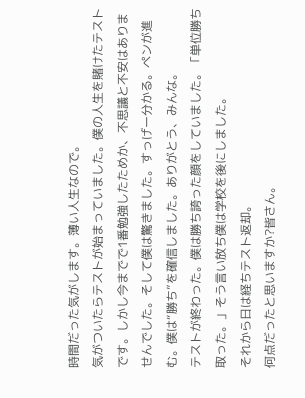時間だった気がします。薄い人生なので。
気がついたらテストが始まっていました。僕の人生を賭けたテストです。しかし今までで1番勉強したためか、不思議と不安はありませんでした。そして僕は驚きました。すっげー分かる。ペンが進む。僕は“勝ち”を確信しました。ありがとう、みんな。
テストが終わった。僕は勝ち誇った顔をしていました。「単位勝ち取った。」そう言い放ち僕は学校を後にしました。
それから日は経ちテスト返却。
何点だったと思いますか?皆さん。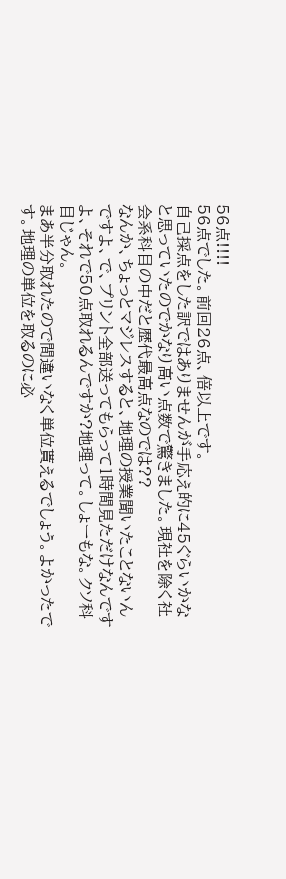56点!!!!
56点でした。前回26点、倍以上です。
自己採点をした訳ではありませんが手応え的に45ぐらいかなと思っていたのでかなり高い点数で驚きました。現社を除く社会系科目の中だと歴代最高点なのでは??
なんか、ちょっとマジレスすると、地理の授業聞いたことないんですよ、で、プリント全部送ってもらって1時間見ただけなんですよ、それで50点取れるんですか?地理って。しょーもな。クソ科目じゃん。
まあ半分取れたので間違いなく単位貰えるでしょう。よかったです。地理の単位を取るのに必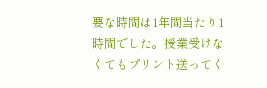要な時間は1年間当たり1時間でした。授業受けなくてもプリント送ってく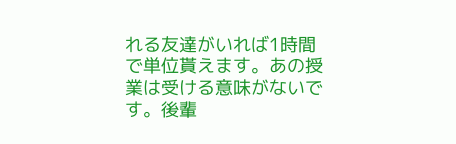れる友達がいれば1時間で単位貰えます。あの授業は受ける意味がないです。後輩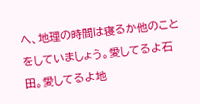へ、地理の時間は寝るか他のことをしていましょう。愛してるよ石田。愛してるよ地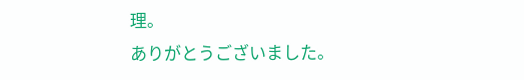理。
ありがとうございました。